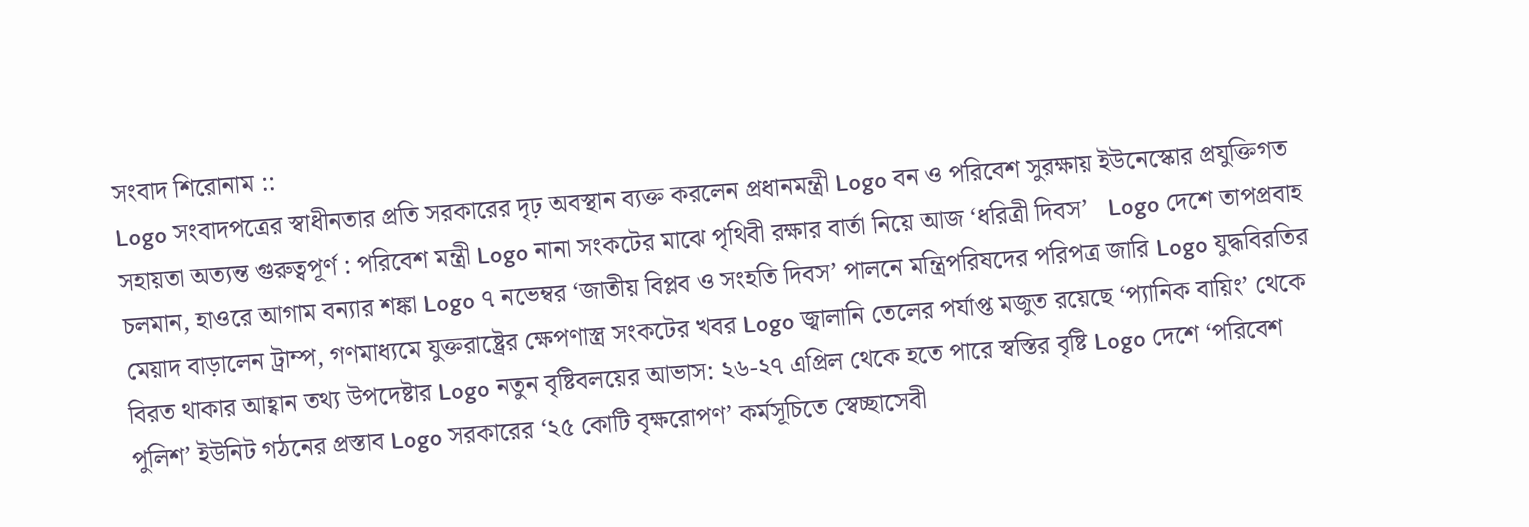সংবাদ শিরোনাম ::
Logo সংবাদপত্রের স্বাধীনতার প্রতি সরকারের দৃঢ় অবস্থান ব্যক্ত করলেন প্রধানমন্ত্রী Logo বন ও পরিবেশ সুরক্ষায় ইউনেস্কোর প্রযুক্তিগত সহায়তা অত্যন্ত গুরুত্বপূর্ণ : পরিবেশ মন্ত্রী Logo নানা সংকটের মাঝে পৃথিবী রক্ষার বার্তা নিয়ে আজ ‘ধরিত্রী দিবস’   Logo দেশে তাপপ্রবাহ চলমান, হাওরে আগাম বন্যার শঙ্কা Logo ৭ নভেম্বর ‘জাতীয় বিপ্লব ও সংহতি দিবস’ পালনে মন্ত্রিপরিষদের পরিপত্র জারি Logo যুদ্ধবিরতির মেয়াদ বাড়ালেন ট্রাম্প, গণমাধ্যমে যুক্তরাষ্ট্রের ক্ষেপণাস্ত্র সংকটের খবর Logo জ্বালানি তেলের পর্যাপ্ত মজুত রয়েছে ‘প্যানিক বায়িং’ থেকে বিরত থাকার আহ্বান তথ্য উপদেষ্টার Logo নতুন বৃষ্টিবলয়ের আভাস: ২৬-২৭ এপ্রিল থেকে হতে পারে স্বস্তির বৃষ্টি Logo দেশে ‘পরিবেশ পুলিশ’ ইউনিট গঠনের প্রস্তাব Logo সরকারের ‘২৫ কোটি বৃক্ষরোপণ’ কর্মসূচিতে স্বেচ্ছাসেবী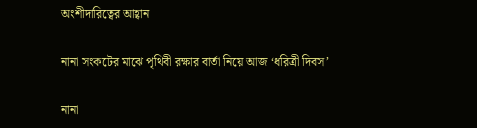অংশীদারিত্বের আহ্বান

নানা সংকটের মাঝে পৃথিবী রক্ষার বার্তা নিয়ে আজ ‘ধরিত্রী দিবস’

নানা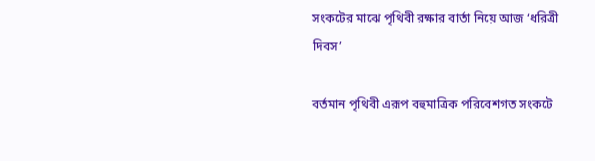সংকটের মাঝে পৃথিবী রক্ষার বার্তা নিয়ে আজ ‘ধরিত্রী দিবস’

বর্তমান পৃথিবী এরূপ বহুমাত্রিক পরিবেশগত সংকটে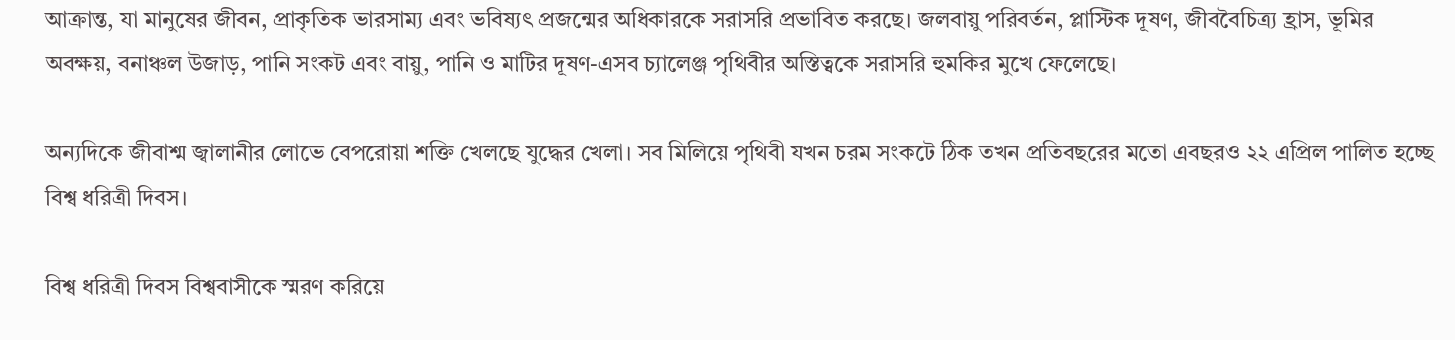আক্রান্ত, যা মানুষের জীবন, প্রাকৃতিক ভারসাম্য এবং ভবিষ্যৎ প্রজন্মের অধিকারকে সরাসরি প্রভাবিত করছে। জলবায়ু পরিবর্তন, প্লাস্টিক দূষণ, জীববৈচিত্র্য হ্রাস, ভূমির অবক্ষয়, বনাঞ্চল উজাড়, পানি সংকট এবং বায়ু, পানি ও মাটির দূষণ-এসব চ্যালেঞ্জ পৃথিবীর অস্তিত্বকে সরাসরি হুমকির মুখে ফেলেছে।

অন্যদিকে জীবাশ্ম জ্বালানীর লোভে বেপরোয়া শক্তি খেলছে যুদ্ধের খেলা। সব মিলিয়ে পৃথিবী যখন চরম সংকটে ঠিক তখন প্রতিবছরের মতো এবছরও ২২ এপ্রিল পালিত হচ্ছে বিশ্ব ধরিত্রী দিবস।

বিশ্ব ধরিত্রী দিবস বিশ্ববাসীকে স্মরণ করিয়ে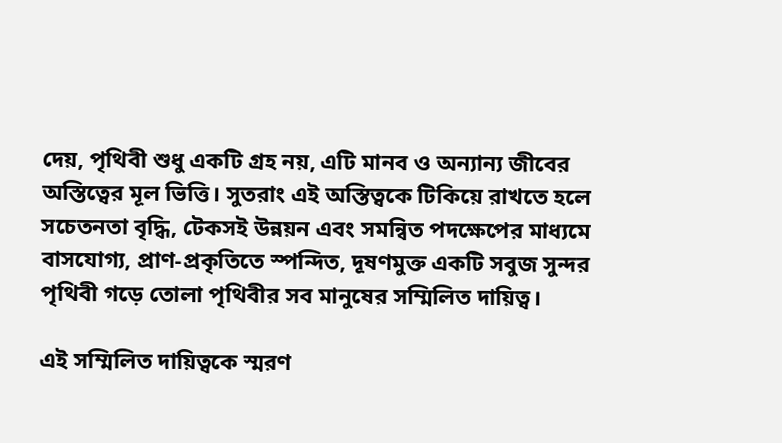দেয়, পৃথিবী শুধু একটি গ্রহ নয়, এটি মানব ও অন্যান্য জীবের অস্তিত্বের মূল ভিত্তি। সুতরাং এই অস্তিত্বকে টিকিয়ে রাখতে হলে সচেতনতা বৃদ্ধি, টেকসই উন্নয়ন এবং সমন্বিত পদক্ষেপের মাধ্যমে বাসযোগ্য, প্রাণ-প্রকৃতিতে স্পন্দিত‌, দূষণমুক্ত একটি সবুজ সুন্দর পৃথিবী গড়ে তোলা পৃথিবীর সব মানুষের সম্মিলিত দায়িত্ব।

এই সম্মিলিত দায়িত্বকে স্মরণ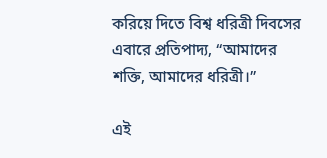করিয়ে দিতে বিশ্ব ধরিত্রী দিবসের এবারে প্রতিপাদ্য, “আমাদের শক্তি, আমাদের ধরিত্রী।”

এই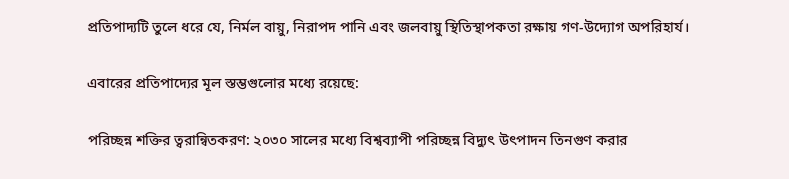প্রতিপাদ্যটি তুলে ধরে যে, নির্মল বায়ু, নিরাপদ পানি এবং জলবায়ু স্থিতিস্থাপকতা রক্ষায় গণ-উদ্যোগ অপরিহার্য।

এবারের প্রতিপাদ্যের মূল স্তম্ভগুলোর মধ্যে রয়েছে:

পরিচ্ছন্ন শক্তির ত্বরান্বিতকরণ: ২০৩০ সালের মধ্যে বিশ্বব্যাপী পরিচ্ছন্ন বিদ্যুৎ উৎপাদন তিনগুণ করার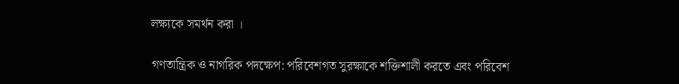লক্ষ্যকে সমর্থন করা ।

গণতান্ত্রিক ও নাগরিক পদক্ষেপ: পরিবেশগত সুরক্ষাকে শক্তিশালী করতে এবং পরিবেশ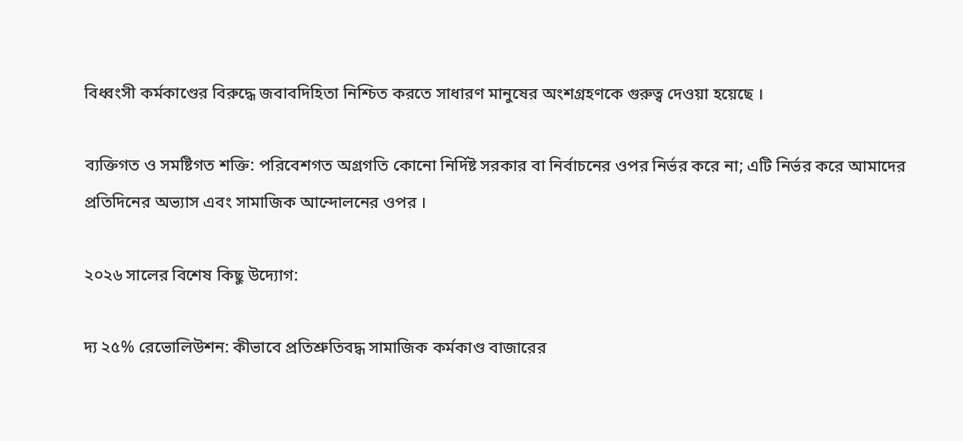বিধ্বংসী কর্মকাণ্ডের বিরুদ্ধে জবাবদিহিতা নিশ্চিত করতে সাধারণ মানুষের অংশগ্রহণকে গুরুত্ব দেওয়া হয়েছে ।

ব্যক্তিগত ও সমষ্টিগত শক্তি: পরিবেশগত অগ্রগতি কোনো নির্দিষ্ট সরকার বা নির্বাচনের ওপর নির্ভর করে না; এটি নির্ভর করে আমাদের প্রতিদিনের অভ্যাস এবং সামাজিক আন্দোলনের ওপর ।

২০২৬ সালের বিশেষ কিছু উদ্যোগ:

দ্য ২৫% রেভোলিউশন: কীভাবে প্রতিশ্রুতিবদ্ধ সামাজিক কর্মকাণ্ড বাজারের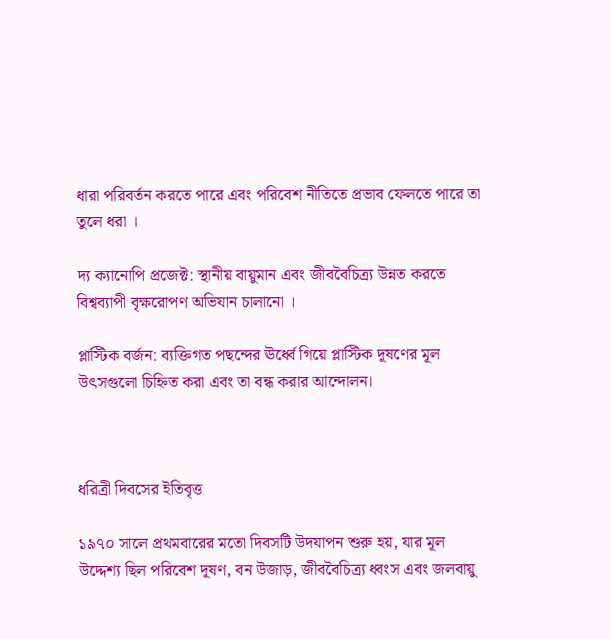ধারা পরিবর্তন করতে পারে এবং পরিবেশ নীতিতে প্রভাব ফেলতে পারে তা তুলে ধরা ।

দ্য ক্যানোপি প্রজেক্ট: স্থানীয় বায়ুমান এবং জীববৈচিত্র্য উন্নত করতে বিশ্বব্যাপী বৃক্ষরোপণ অভিযান চালানো ।

প্লাস্টিক বর্জন: ব্যক্তিগত পছন্দের ঊর্ধ্বে গিয়ে প্লাস্টিক দূষণের মূল উৎসগুলো চিহ্নিত করা এবং তা বন্ধ করার আন্দোলন।



ধরিত্রী দিবসের ইতিবৃত্ত

১৯৭০ সালে প্রথমবারের মতো দিবসটি উদযাপন শুরু হয়, যার মূল উদ্দেশ্য ছিল পরিবেশ দূষণ, বন উজাড়, জীববৈচিত্র্য ধ্বংস এবং জলবায়ু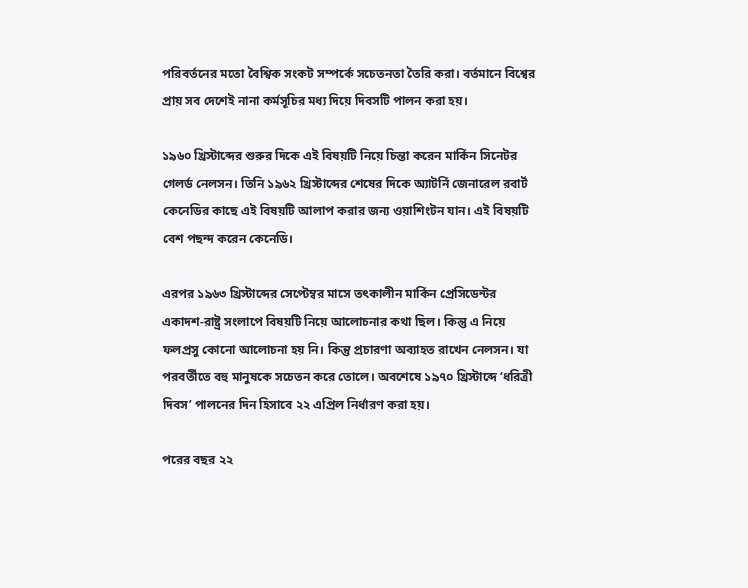পরিবর্তনের মতো বৈশ্বিক সংকট সম্পর্কে সচেতনতা তৈরি করা। বর্তমানে বিশ্বের প্রায় সব দেশেই নানা কর্মসূচির মধ্য দিয়ে দিবসটি পালন করা হয়।

১৯৬০ খ্রিস্টাব্দের শুরুর দিকে এই বিষয়টি নিয়ে চিন্তা করেন মার্কিন সিনেটর গেলর্ড নেলসন। তিনি ১৯৬২ খ্রিস্টাব্দের শেষের দিকে অ্যাটর্নি জেনারেল রবার্ট কেনেডির কাছে এই বিষয়টি আলাপ করার জন্য ওয়াশিংটন যান। এই বিষয়টি বেশ পছন্দ করেন কেনেডি।

এরপর ১৯৬৩ খ্রিস্টাব্দের সেপ্টেম্বর মাসে তৎকালীন মার্কিন প্রেসিডেন্টর একাদশ-রাষ্ট্র সংলাপে বিষয়টি নিয়ে আলোচনার কথা ছিল। কিন্তু এ নিয়ে ফলপ্রসু কোনো আলোচনা হয় নি। কিন্তু প্রচারণা অব্যাহত রাখেন নেলসন। যা পরবর্তীতে বহু মানুষকে সচেতন করে তোলে। অবশেষে ১৯৭০ খ্রিস্টাব্দে ‘ধরিত্রী দিবস’ পালনের দিন হিসাবে ২২ এপ্রিল নির্ধারণ করা হয়।

পরের বছর ২২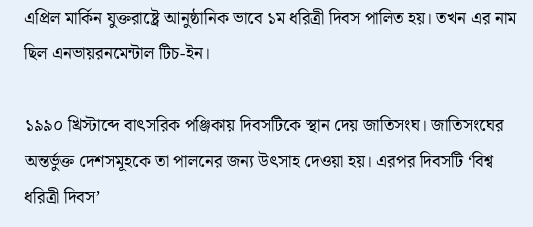এপ্রিল মার্কিন যুক্তরাষ্ট্রে আনুষ্ঠানিক ভাবে ১ম ধরিত্রী দিবস পালিত হয়। তখন এর নাম ছিল এনভায়রনমেন্টাল টিচ-ইন।

১৯৯০ খ্রিস্টাব্দে বাৎসরিক পঞ্জিকায় দিবসটিকে স্থান দেয় জাতিসংঘ। জাতিসংঘের অন্তর্ভুক্ত দেশসমূহকে তা পালনের জন্য উৎসাহ দেওয়া হয়। এরপর দিবসটি ‘বিশ্ব ধরিত্রী দিবস’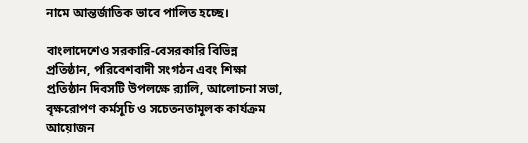নামে আন্তর্জাতিক ভাবে পালিত হচ্ছে।

বাংলাদেশেও সরকারি-বেসরকারি বিভিন্ন প্রতিষ্ঠান, পরিবেশবাদী সংগঠন এবং শিক্ষা প্রতিষ্ঠান দিবসটি উপলক্ষে র‍্যালি, আলোচনা সভা, বৃক্ষরোপণ কর্মসূচি ও সচেতনতামূলক কার্যক্রম আয়োজন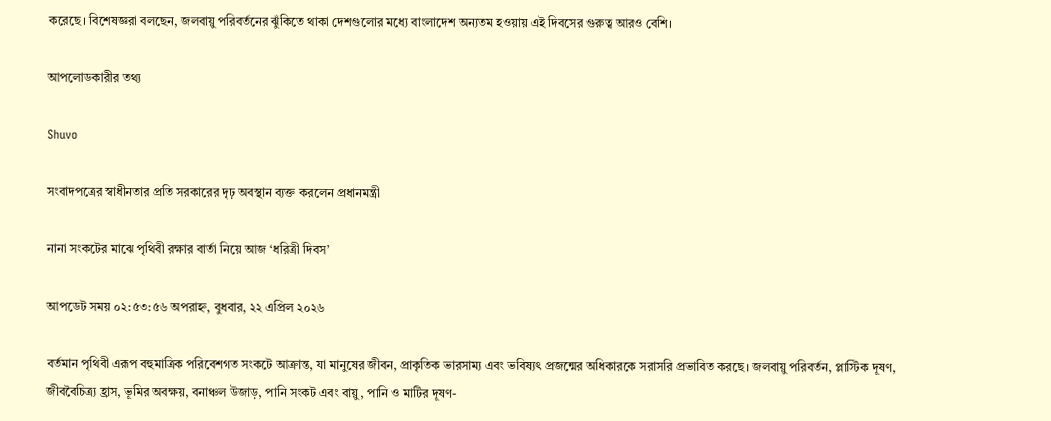করেছে। বিশেষজ্ঞরা বলছেন, জলবায়ু পরিবর্তনের ঝুঁকিতে থাকা দেশগুলোর মধ্যে বাংলাদেশ অন্যতম হওয়ায় এই দিবসের গুরুত্ব আরও বেশি।

আপলোডকারীর তথ্য

Shuvo

সংবাদপত্রের স্বাধীনতার প্রতি সরকারের দৃঢ় অবস্থান ব্যক্ত করলেন প্রধানমন্ত্রী

নানা সংকটের মাঝে পৃথিবী রক্ষার বার্তা নিয়ে আজ ‘ধরিত্রী দিবস’

আপডেট সময় ০২:৫৩:৫৬ অপরাহ্ন, বুধবার, ২২ এপ্রিল ২০২৬

বর্তমান পৃথিবী এরূপ বহুমাত্রিক পরিবেশগত সংকটে আক্রান্ত, যা মানুষের জীবন, প্রাকৃতিক ভারসাম্য এবং ভবিষ্যৎ প্রজন্মের অধিকারকে সরাসরি প্রভাবিত করছে। জলবায়ু পরিবর্তন, প্লাস্টিক দূষণ, জীববৈচিত্র্য হ্রাস, ভূমির অবক্ষয়, বনাঞ্চল উজাড়, পানি সংকট এবং বায়ু, পানি ও মাটির দূষণ-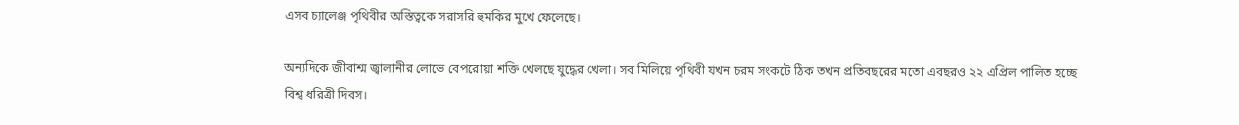এসব চ্যালেঞ্জ পৃথিবীর অস্তিত্বকে সরাসরি হুমকির মুখে ফেলেছে।

অন্যদিকে জীবাশ্ম জ্বালানীর লোভে বেপরোয়া শক্তি খেলছে যুদ্ধের খেলা। সব মিলিয়ে পৃথিবী যখন চরম সংকটে ঠিক তখন প্রতিবছরের মতো এবছরও ২২ এপ্রিল পালিত হচ্ছে বিশ্ব ধরিত্রী দিবস।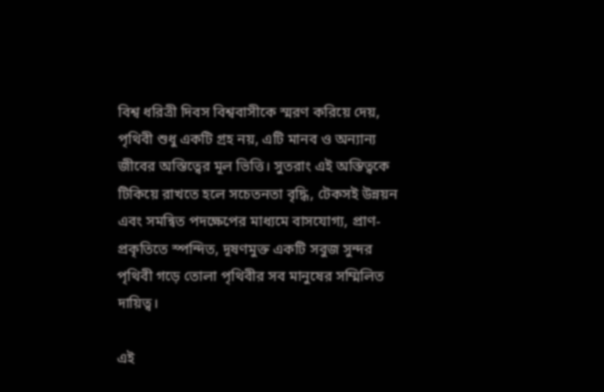বিশ্ব ধরিত্রী দিবস বিশ্ববাসীকে স্মরণ করিয়ে দেয়, পৃথিবী শুধু একটি গ্রহ নয়, এটি মানব ও অন্যান্য জীবের অস্তিত্বের মূল ভিত্তি। সুতরাং এই অস্তিত্বকে টিকিয়ে রাখতে হলে সচেতনতা বৃদ্ধি, টেকসই উন্নয়ন এবং সমন্বিত পদক্ষেপের মাধ্যমে বাসযোগ্য, প্রাণ-প্রকৃতিতে স্পন্দিত‌, দূষণমুক্ত একটি সবুজ সুন্দর পৃথিবী গড়ে তোলা পৃথিবীর সব মানুষের সম্মিলিত দায়িত্ব।

এই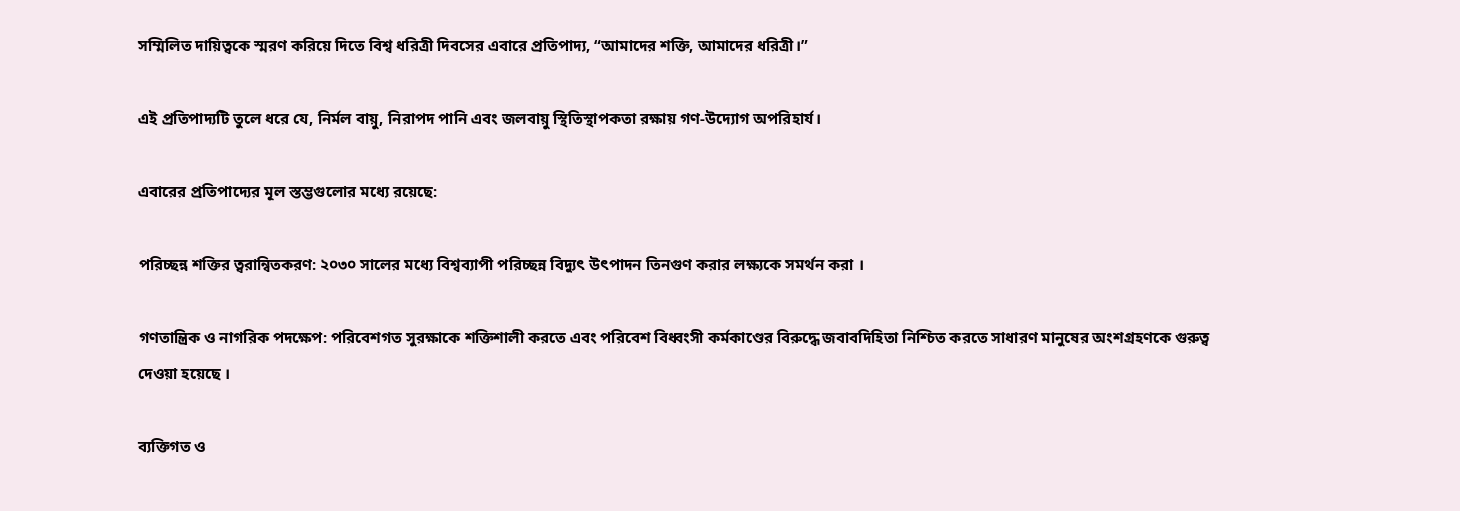সম্মিলিত দায়িত্বকে স্মরণ করিয়ে দিতে বিশ্ব ধরিত্রী দিবসের এবারে প্রতিপাদ্য, “আমাদের শক্তি, আমাদের ধরিত্রী।”

এই প্রতিপাদ্যটি তুলে ধরে যে, নির্মল বায়ু, নিরাপদ পানি এবং জলবায়ু স্থিতিস্থাপকতা রক্ষায় গণ-উদ্যোগ অপরিহার্য।

এবারের প্রতিপাদ্যের মূল স্তম্ভগুলোর মধ্যে রয়েছে:

পরিচ্ছন্ন শক্তির ত্বরান্বিতকরণ: ২০৩০ সালের মধ্যে বিশ্বব্যাপী পরিচ্ছন্ন বিদ্যুৎ উৎপাদন তিনগুণ করার লক্ষ্যকে সমর্থন করা ।

গণতান্ত্রিক ও নাগরিক পদক্ষেপ: পরিবেশগত সুরক্ষাকে শক্তিশালী করতে এবং পরিবেশ বিধ্বংসী কর্মকাণ্ডের বিরুদ্ধে জবাবদিহিতা নিশ্চিত করতে সাধারণ মানুষের অংশগ্রহণকে গুরুত্ব দেওয়া হয়েছে ।

ব্যক্তিগত ও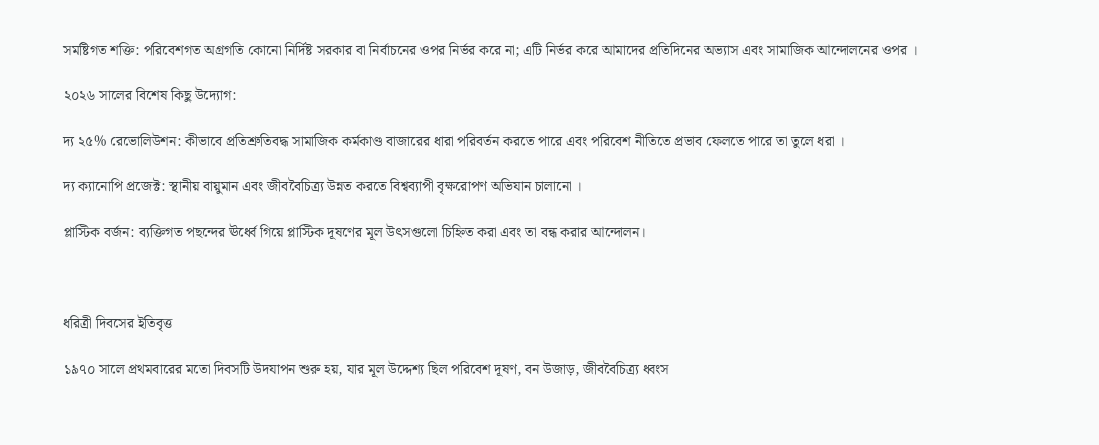সমষ্টিগত শক্তি: পরিবেশগত অগ্রগতি কোনো নির্দিষ্ট সরকার বা নির্বাচনের ওপর নির্ভর করে না; এটি নির্ভর করে আমাদের প্রতিদিনের অভ্যাস এবং সামাজিক আন্দোলনের ওপর ।

২০২৬ সালের বিশেষ কিছু উদ্যোগ:

দ্য ২৫% রেভোলিউশন: কীভাবে প্রতিশ্রুতিবদ্ধ সামাজিক কর্মকাণ্ড বাজারের ধারা পরিবর্তন করতে পারে এবং পরিবেশ নীতিতে প্রভাব ফেলতে পারে তা তুলে ধরা ।

দ্য ক্যানোপি প্রজেক্ট: স্থানীয় বায়ুমান এবং জীববৈচিত্র্য উন্নত করতে বিশ্বব্যাপী বৃক্ষরোপণ অভিযান চালানো ।

প্লাস্টিক বর্জন: ব্যক্তিগত পছন্দের ঊর্ধ্বে গিয়ে প্লাস্টিক দূষণের মূল উৎসগুলো চিহ্নিত করা এবং তা বন্ধ করার আন্দোলন।



ধরিত্রী দিবসের ইতিবৃত্ত

১৯৭০ সালে প্রথমবারের মতো দিবসটি উদযাপন শুরু হয়, যার মূল উদ্দেশ্য ছিল পরিবেশ দূষণ, বন উজাড়, জীববৈচিত্র্য ধ্বংস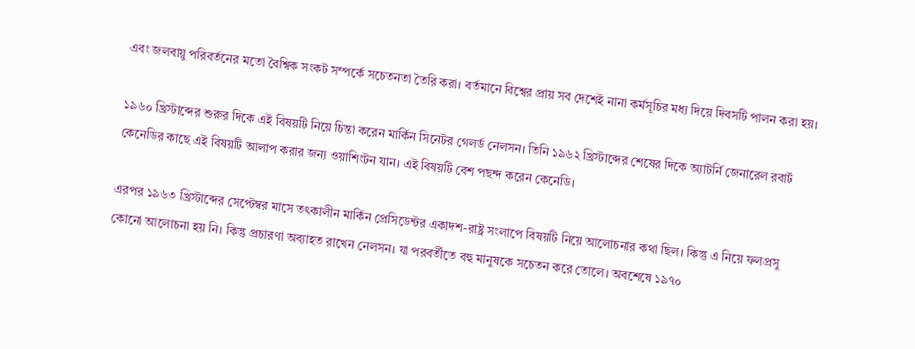এবং জলবায়ু পরিবর্তনের মতো বৈশ্বিক সংকট সম্পর্কে সচেতনতা তৈরি করা। বর্তমানে বিশ্বের প্রায় সব দেশেই নানা কর্মসূচির মধ্য দিয়ে দিবসটি পালন করা হয়।

১৯৬০ খ্রিস্টাব্দের শুরুর দিকে এই বিষয়টি নিয়ে চিন্তা করেন মার্কিন সিনেটর গেলর্ড নেলসন। তিনি ১৯৬২ খ্রিস্টাব্দের শেষের দিকে অ্যাটর্নি জেনারেল রবার্ট কেনেডির কাছে এই বিষয়টি আলাপ করার জন্য ওয়াশিংটন যান। এই বিষয়টি বেশ পছন্দ করেন কেনেডি।

এরপর ১৯৬৩ খ্রিস্টাব্দের সেপ্টেম্বর মাসে তৎকালীন মার্কিন প্রেসিডেন্টর একাদশ-রাষ্ট্র সংলাপে বিষয়টি নিয়ে আলোচনার কথা ছিল। কিন্তু এ নিয়ে ফলপ্রসু কোনো আলোচনা হয় নি। কিন্তু প্রচারণা অব্যাহত রাখেন নেলসন। যা পরবর্তীতে বহু মানুষকে সচেতন করে তোলে। অবশেষে ১৯৭০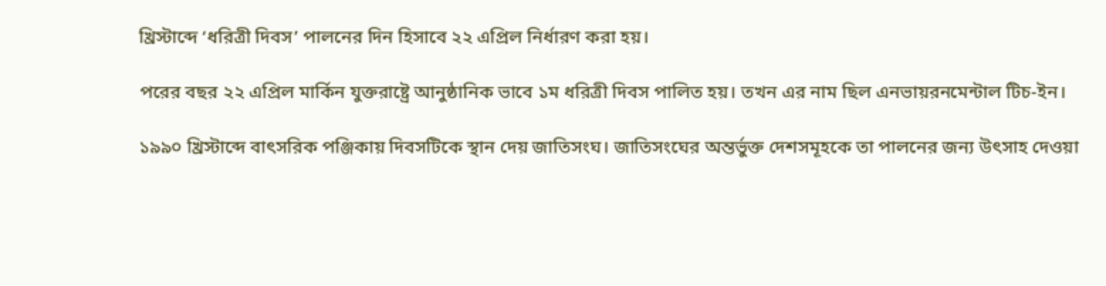খ্রিস্টাব্দে ‘ধরিত্রী দিবস’ পালনের দিন হিসাবে ২২ এপ্রিল নির্ধারণ করা হয়।

পরের বছর ২২ এপ্রিল মার্কিন যুক্তরাষ্ট্রে আনুষ্ঠানিক ভাবে ১ম ধরিত্রী দিবস পালিত হয়। তখন এর নাম ছিল এনভায়রনমেন্টাল টিচ-ইন।

১৯৯০ খ্রিস্টাব্দে বাৎসরিক পঞ্জিকায় দিবসটিকে স্থান দেয় জাতিসংঘ। জাতিসংঘের অন্তর্ভুক্ত দেশসমূহকে তা পালনের জন্য উৎসাহ দেওয়া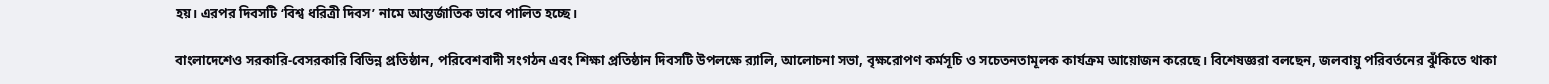হয়। এরপর দিবসটি ‘বিশ্ব ধরিত্রী দিবস’ নামে আন্তর্জাতিক ভাবে পালিত হচ্ছে।

বাংলাদেশেও সরকারি-বেসরকারি বিভিন্ন প্রতিষ্ঠান, পরিবেশবাদী সংগঠন এবং শিক্ষা প্রতিষ্ঠান দিবসটি উপলক্ষে র‍্যালি, আলোচনা সভা, বৃক্ষরোপণ কর্মসূচি ও সচেতনতামূলক কার্যক্রম আয়োজন করেছে। বিশেষজ্ঞরা বলছেন, জলবায়ু পরিবর্তনের ঝুঁকিতে থাকা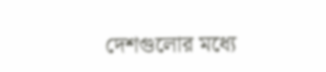দেশগুলোর মধ্যে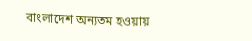বাংলাদেশ অন্যতম হওয়ায়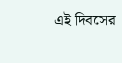এই দিবসের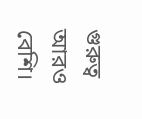গুরুত্ব আরও বেশি।